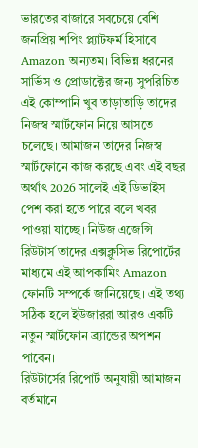ভারতের বাজারে সবচেয়ে বেশি জনপ্রিয় শপিং প্ল্যাটফর্ম হিসাবে Amazon অন্যতম। বিভিন্ন ধরনের সার্ভিস ও প্রোডাক্টের জন্য সুপরিচিত এই কোম্পানি খুব তাড়াতাড়ি তাদের নিজস্ব স্মার্টফোন নিয়ে আসতে চলেছে। আমাজন তাদের নিজস্ব স্মার্টফোনে কাজ করছে এবং এই বছর অর্থাৎ 2026 সালেই এই ডিভাইস পেশ করা হতে পারে বলে খবর পাওয়া যাচ্ছে। নিউজ এজেন্সি রিউটার্স তাদের এক্সক্লুসিভ রিপোর্টের মাধ্যমে এই আপকামিং Amazon ফোনটি সম্পর্কে জানিয়েছে। এই তথ্য সঠিক হলে ইউজাররা আরও একটি নতুন স্মার্টফোন ব্র্যান্ডের অপশন পাবেন।
রিউটার্সের রিপোর্ট অনুযায়ী আমাজন বর্তমানে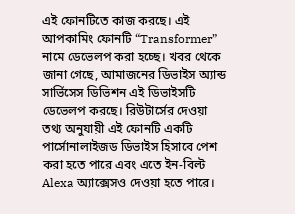এই ফোনটিতে কাজ করছে। এই আপকামিং ফোনটি “Transformer” নামে ডেভেলপ করা হচ্ছে। খবর থেকে জানা গেছে, আমাজনের ডিভাইস অ্যান্ড সার্ভিসেস ডিভিশন এই ডিভাইসটি ডেভেলপ করছে। রিউটার্সের দেওয়া তথ্য অনুযায়ী এই ফোনটি একটি পার্সোনালাইজড ডিভাইস হিসাবে পেশ করা হতে পারে এবং এতে ইন-বিল্ট Alexa অ্যাক্সেসও দেওয়া হতে পারে।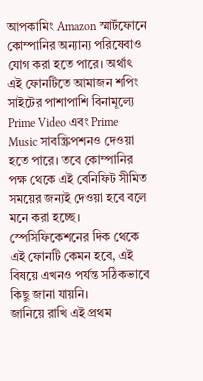আপকামিং Amazon স্মার্টফোনে কোম্পানির অন্যান্য পরিষেবাও যোগ করা হতে পারে। অর্থাৎ এই ফোনটিতে আমাজন শপিং সাইটের পাশাপাশি বিনামূল্যে Prime Video এবং Prime Music সাবস্ক্রিপশনও দেওয়া হতে পারে। তবে কোম্পানির পক্ষ থেকে এই বেনিফিট সীমিত সময়ের জন্যই দেওয়া হবে বলে মনে করা হচ্ছে। স্পেসিফিকেশনের দিক থেকে এই ফোনটি কেমন হবে, এই বিষয়ে এখনও পর্যন্ত সঠিকভাবে কিছু জানা যায়নি।
জানিয়ে রাখি এই প্রথম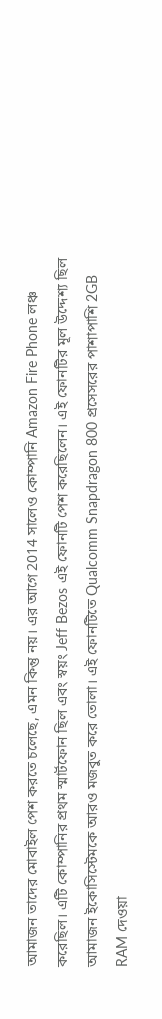আমাজন তাদের মোবাইল পেশ করতে চলেছে, এমন কিন্তু নয়। এর আগে 2014 সালেও কোম্পানি Amazon Fire Phone লঞ্চ করেছিল। এটি কোম্পানির প্রথম স্মার্টফোন ছিল এবং স্বয়ং Jeff Bezos এই ফোনটি পেশ করেছিলেন। এই ফোনটির মূল উদ্দেশ্য ছিল আমাজন ইকোসিস্টেমকে আরও মজবুত করে তোলা। এই ফোনটিতে Qualcomm Snapdragon 800 প্রসেসরের পাশাপাশি 2GB RAM দেওয়া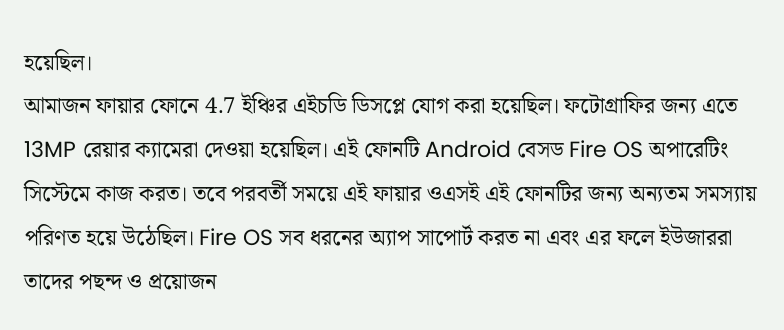হয়েছিল।
আমাজন ফায়ার ফোনে 4.7 ইঞ্চির এইচডি ডিসপ্লে যোগ করা হয়েছিল। ফটোগ্রাফির জন্য এতে 13MP রেয়ার ক্যামেরা দেওয়া হয়েছিল। এই ফোনটি Android বেসড Fire OS অপারেটিং সিস্টেমে কাজ করত। তবে পরবর্তী সময়ে এই ফায়ার ওএসই এই ফোনটির জন্য অন্যতম সমস্যায় পরিণত হয়ে উঠেছিল। Fire OS সব ধরনের অ্যাপ সাপোর্ট করত না এবং এর ফলে ইউজাররা তাদের পছন্দ ও প্রয়োজন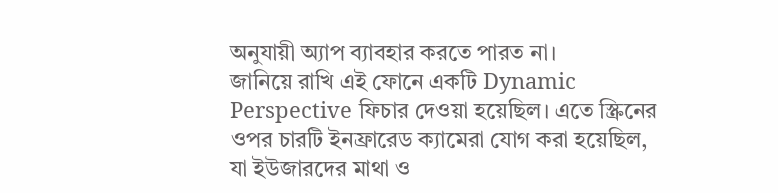অনুযায়ী অ্যাপ ব্যাবহার করতে পারত না।
জানিয়ে রাখি এই ফোনে একটি Dynamic Perspective ফিচার দেওয়া হয়েছিল। এতে স্ক্রিনের ওপর চারটি ইনফ্রারেড ক্যামেরা যোগ করা হয়েছিল, যা ইউজারদের মাথা ও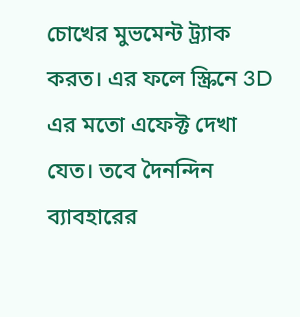চোখের মুভমেন্ট ট্র্যাক করত। এর ফলে স্ক্রিনে 3D এর মতো এফেক্ট দেখা যেত। তবে দৈনন্দিন ব্যাবহারের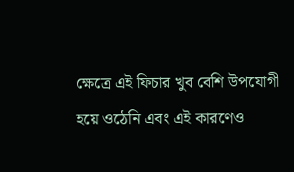ক্ষেত্রে এই ফিচার খুব বেশি উপযোগী হয়ে ওঠেনি এবং এই কারণেও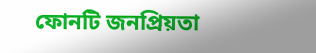ফোনটি জনপ্রিয়তা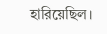হারিয়েছিল।